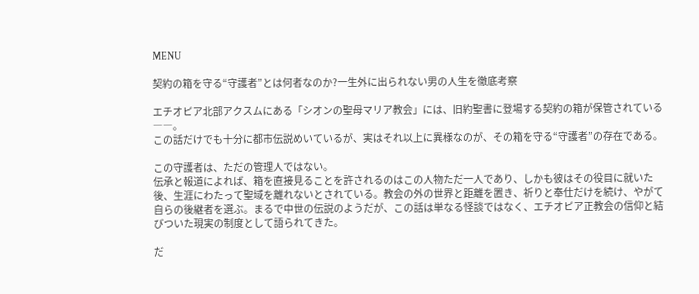MENU

契約の箱を守る“守護者”とは何者なのか?一生外に出られない男の人生を徹底考察

エチオピア北部アクスムにある「シオンの聖母マリア教会」には、旧約聖書に登場する契約の箱が保管されている――。
この話だけでも十分に都市伝説めいているが、実はそれ以上に異様なのが、その箱を守る“守護者”の存在である。

この守護者は、ただの管理人ではない。
伝承と報道によれば、箱を直接見ることを許されるのはこの人物ただ一人であり、しかも彼はその役目に就いた後、生涯にわたって聖域を離れないとされている。教会の外の世界と距離を置き、祈りと奉仕だけを続け、やがて自らの後継者を選ぶ。まるで中世の伝説のようだが、この話は単なる怪談ではなく、エチオピア正教会の信仰と結びついた現実の制度として語られてきた。

だ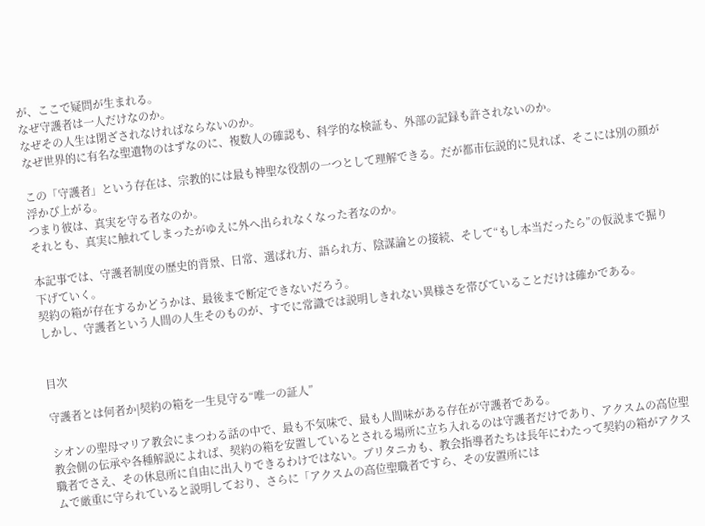が、ここで疑問が生まれる。
なぜ守護者は一人だけなのか。
なぜその人生は閉ざされなければならないのか。
なぜ世界的に有名な聖遺物のはずなのに、複数人の確認も、科学的な検証も、外部の記録も許されないのか。

この「守護者」という存在は、宗教的には最も神聖な役割の一つとして理解できる。だが都市伝説的に見れば、そこには別の顔が浮かび上がる。
つまり彼は、真実を守る者なのか。
それとも、真実に触れてしまったがゆえに外へ出られなくなった者なのか。

本記事では、守護者制度の歴史的背景、日常、選ばれ方、語られ方、陰謀論との接続、そして“もし本当だったら”の仮説まで掘り下げていく。
契約の箱が存在するかどうかは、最後まで断定できないだろう。
しかし、守護者という人間の人生そのものが、すでに常識では説明しきれない異様さを帯びていることだけは確かである。


目次

守護者とは何者か|契約の箱を一生見守る“唯一の証人”

シオンの聖母マリア教会にまつわる話の中で、最も不気味で、最も人間味がある存在が守護者である。
教会側の伝承や各種解説によれば、契約の箱を安置しているとされる場所に立ち入れるのは守護者だけであり、アクスムの高位聖職者でさえ、その休息所に自由に出入りできるわけではない。ブリタニカも、教会指導者たちは長年にわたって契約の箱がアクスムで厳重に守られていると説明しており、さらに「アクスムの高位聖職者ですら、その安置所には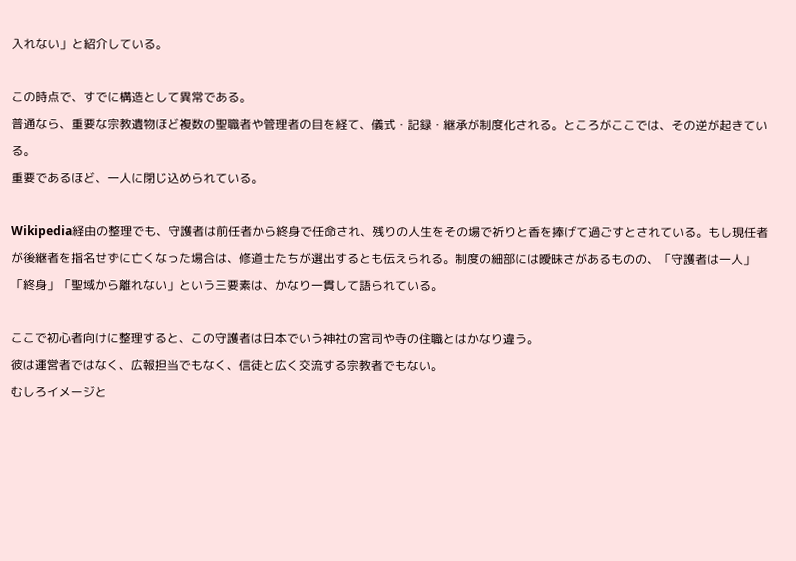入れない」と紹介している。

この時点で、すでに構造として異常である。
普通なら、重要な宗教遺物ほど複数の聖職者や管理者の目を経て、儀式・記録・継承が制度化される。ところがここでは、その逆が起きている。
重要であるほど、一人に閉じ込められている。

Wikipedia経由の整理でも、守護者は前任者から終身で任命され、残りの人生をその場で祈りと香を捧げて過ごすとされている。もし現任者が後継者を指名せずに亡くなった場合は、修道士たちが選出するとも伝えられる。制度の細部には曖昧さがあるものの、「守護者は一人」「終身」「聖域から離れない」という三要素は、かなり一貫して語られている。

ここで初心者向けに整理すると、この守護者は日本でいう神社の宮司や寺の住職とはかなり違う。
彼は運営者ではなく、広報担当でもなく、信徒と広く交流する宗教者でもない。
むしろイメージと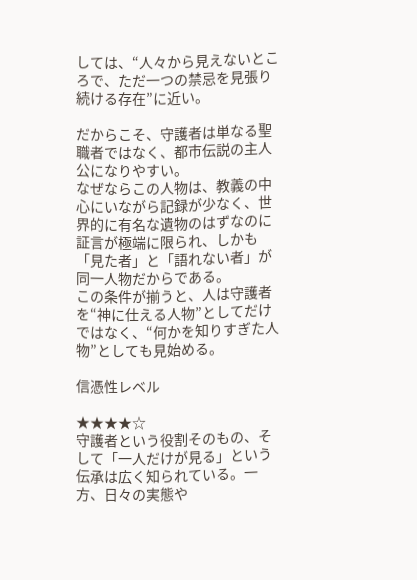しては、“人々から見えないところで、ただ一つの禁忌を見張り続ける存在”に近い。

だからこそ、守護者は単なる聖職者ではなく、都市伝説の主人公になりやすい。
なぜならこの人物は、教義の中心にいながら記録が少なく、世界的に有名な遺物のはずなのに証言が極端に限られ、しかも「見た者」と「語れない者」が同一人物だからである。
この条件が揃うと、人は守護者を“神に仕える人物”としてだけではなく、“何かを知りすぎた人物”としても見始める。

信憑性レベル

★★★★☆
守護者という役割そのもの、そして「一人だけが見る」という伝承は広く知られている。一方、日々の実態や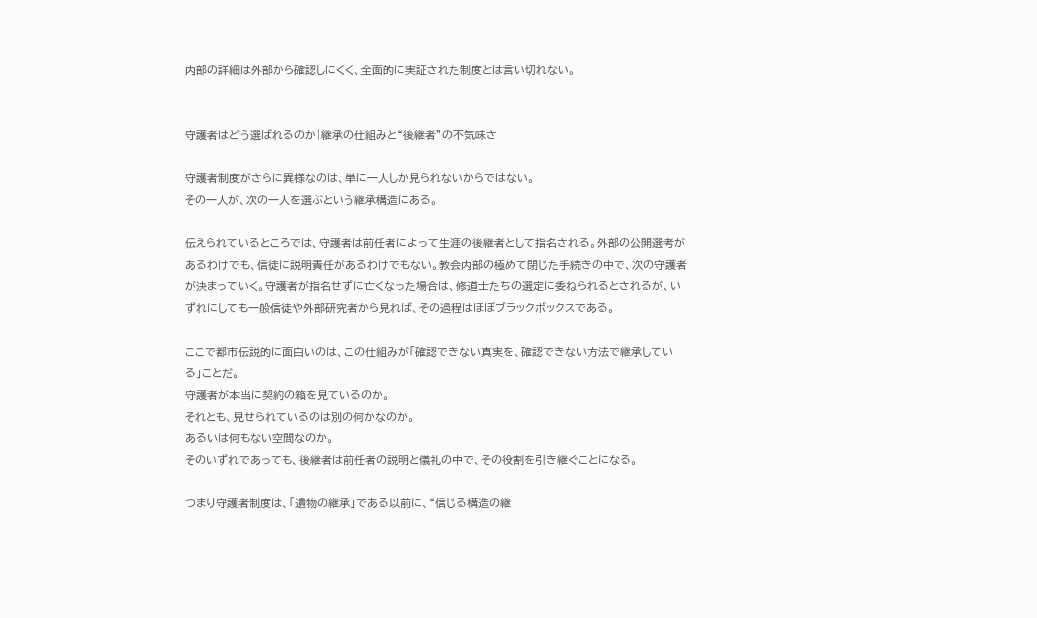内部の詳細は外部から確認しにくく、全面的に実証された制度とは言い切れない。


守護者はどう選ばれるのか|継承の仕組みと“後継者”の不気味さ

守護者制度がさらに異様なのは、単に一人しか見られないからではない。
その一人が、次の一人を選ぶという継承構造にある。

伝えられているところでは、守護者は前任者によって生涯の後継者として指名される。外部の公開選考があるわけでも、信徒に説明責任があるわけでもない。教会内部の極めて閉じた手続きの中で、次の守護者が決まっていく。守護者が指名せずに亡くなった場合は、修道士たちの選定に委ねられるとされるが、いずれにしても一般信徒や外部研究者から見れば、その過程はほぼブラックボックスである。

ここで都市伝説的に面白いのは、この仕組みが「確認できない真実を、確認できない方法で継承している」ことだ。
守護者が本当に契約の箱を見ているのか。
それとも、見せられているのは別の何かなのか。
あるいは何もない空間なのか。
そのいずれであっても、後継者は前任者の説明と儀礼の中で、その役割を引き継ぐことになる。

つまり守護者制度は、「遺物の継承」である以前に、“信じる構造の継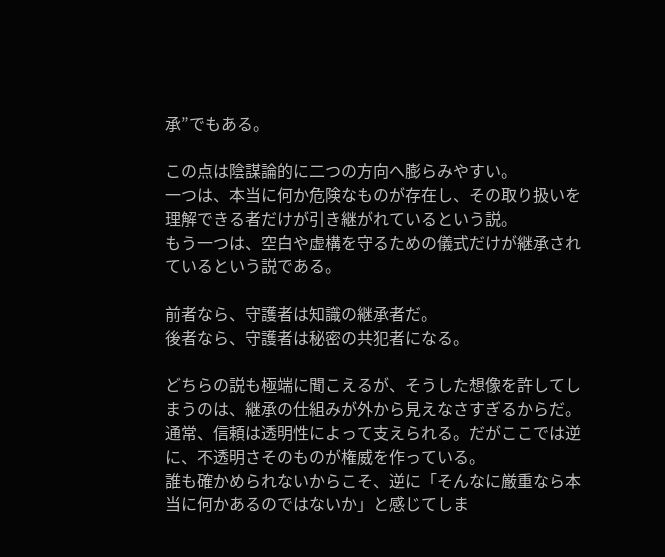承”でもある。

この点は陰謀論的に二つの方向へ膨らみやすい。
一つは、本当に何か危険なものが存在し、その取り扱いを理解できる者だけが引き継がれているという説。
もう一つは、空白や虚構を守るための儀式だけが継承されているという説である。

前者なら、守護者は知識の継承者だ。
後者なら、守護者は秘密の共犯者になる。

どちらの説も極端に聞こえるが、そうした想像を許してしまうのは、継承の仕組みが外から見えなさすぎるからだ。
通常、信頼は透明性によって支えられる。だがここでは逆に、不透明さそのものが権威を作っている。
誰も確かめられないからこそ、逆に「そんなに厳重なら本当に何かあるのではないか」と感じてしま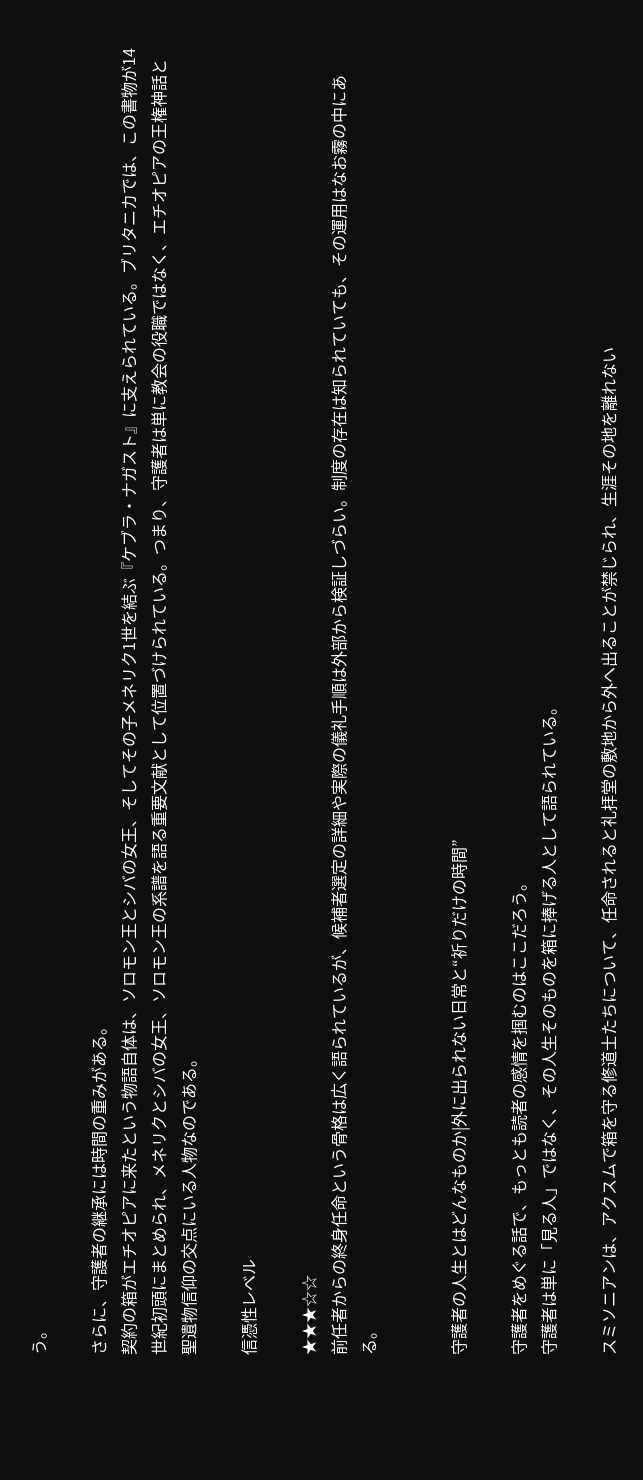う。

さらに、守護者の継承には時間の重みがある。
契約の箱がエチオピアに来たという物語自体は、ソロモン王とシバの女王、そしてその子メネリク1世を結ぶ『ケブラ・ナガスト』に支えられている。ブリタニカでは、この書物が14世紀初頭にまとめられ、メネリクとシバの女王、ソロモン王の系譜を語る重要文献として位置づけられている。つまり、守護者は単に教会の役職ではなく、エチオピアの王権神話と聖遺物信仰の交点にいる人物なのである。

信憑性レベル

★★★☆☆
前任者からの終身任命という骨格は広く語られているが、候補者選定の詳細や実際の儀礼手順は外部から検証しづらい。制度の存在は知られていても、その運用はなお霧の中にある。


守護者の人生とはどんなものか|外に出られない日常と“祈りだけの時間”

守護者をめぐる話で、もっとも読者の感情を掴むのはここだろう。
守護者は単に「見る人」ではなく、その人生そのものを箱に捧げる人として語られている。

スミソニアンは、アクスムで箱を守る修道士たちについて、任命されると礼拝堂の敷地から外へ出ることが禁じられ、生涯その地を離れない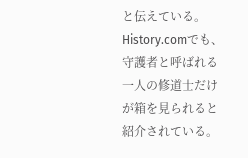と伝えている。History.comでも、守護者と呼ばれる一人の修道士だけが箱を見られると紹介されている。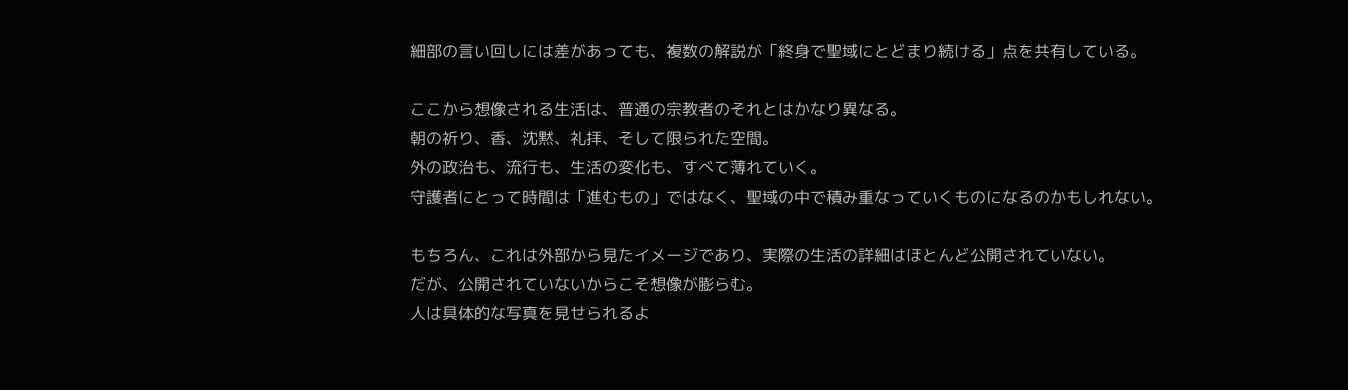細部の言い回しには差があっても、複数の解説が「終身で聖域にとどまり続ける」点を共有している。

ここから想像される生活は、普通の宗教者のそれとはかなり異なる。
朝の祈り、香、沈黙、礼拝、そして限られた空間。
外の政治も、流行も、生活の変化も、すべて薄れていく。
守護者にとって時間は「進むもの」ではなく、聖域の中で積み重なっていくものになるのかもしれない。

もちろん、これは外部から見たイメージであり、実際の生活の詳細はほとんど公開されていない。
だが、公開されていないからこそ想像が膨らむ。
人は具体的な写真を見せられるよ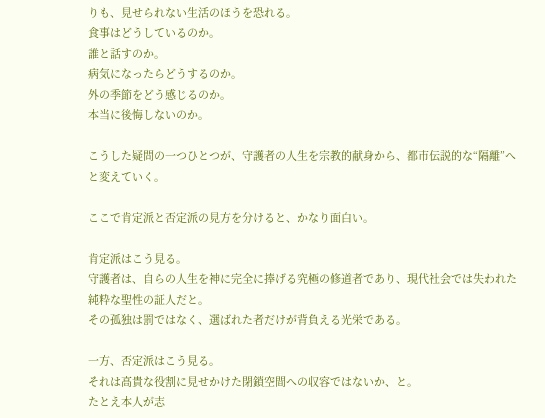りも、見せられない生活のほうを恐れる。
食事はどうしているのか。
誰と話すのか。
病気になったらどうするのか。
外の季節をどう感じるのか。
本当に後悔しないのか。

こうした疑問の一つひとつが、守護者の人生を宗教的献身から、都市伝説的な“隔離”へと変えていく。

ここで肯定派と否定派の見方を分けると、かなり面白い。

肯定派はこう見る。
守護者は、自らの人生を神に完全に捧げる究極の修道者であり、現代社会では失われた純粋な聖性の証人だと。
その孤独は罰ではなく、選ばれた者だけが背負える光栄である。

一方、否定派はこう見る。
それは高貴な役割に見せかけた閉鎖空間への収容ではないか、と。
たとえ本人が志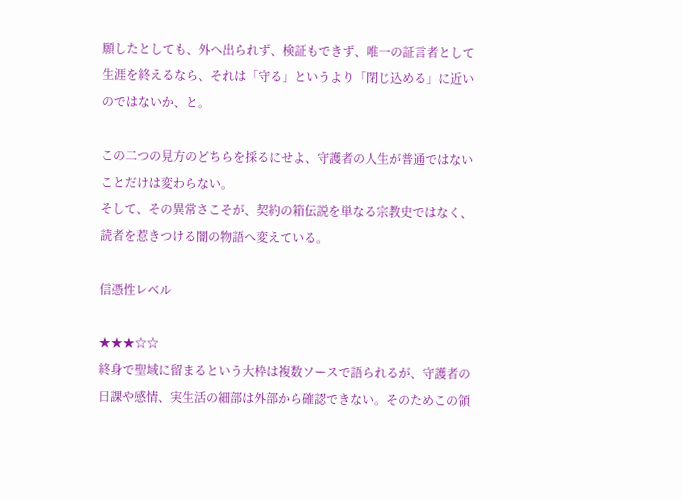願したとしても、外へ出られず、検証もできず、唯一の証言者として生涯を終えるなら、それは「守る」というより「閉じ込める」に近いのではないか、と。

この二つの見方のどちらを採るにせよ、守護者の人生が普通ではないことだけは変わらない。
そして、その異常さこそが、契約の箱伝説を単なる宗教史ではなく、読者を惹きつける闇の物語へ変えている。

信憑性レベル

★★★☆☆
終身で聖域に留まるという大枠は複数ソースで語られるが、守護者の日課や感情、実生活の細部は外部から確認できない。そのためこの領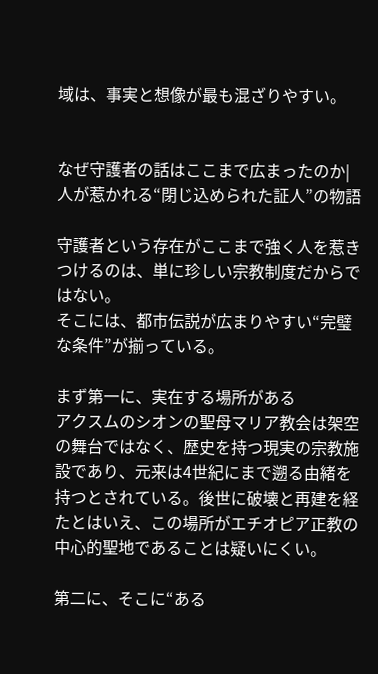域は、事実と想像が最も混ざりやすい。


なぜ守護者の話はここまで広まったのか|人が惹かれる“閉じ込められた証人”の物語

守護者という存在がここまで強く人を惹きつけるのは、単に珍しい宗教制度だからではない。
そこには、都市伝説が広まりやすい“完璧な条件”が揃っている。

まず第一に、実在する場所がある
アクスムのシオンの聖母マリア教会は架空の舞台ではなく、歴史を持つ現実の宗教施設であり、元来は4世紀にまで遡る由緒を持つとされている。後世に破壊と再建を経たとはいえ、この場所がエチオピア正教の中心的聖地であることは疑いにくい。

第二に、そこに“ある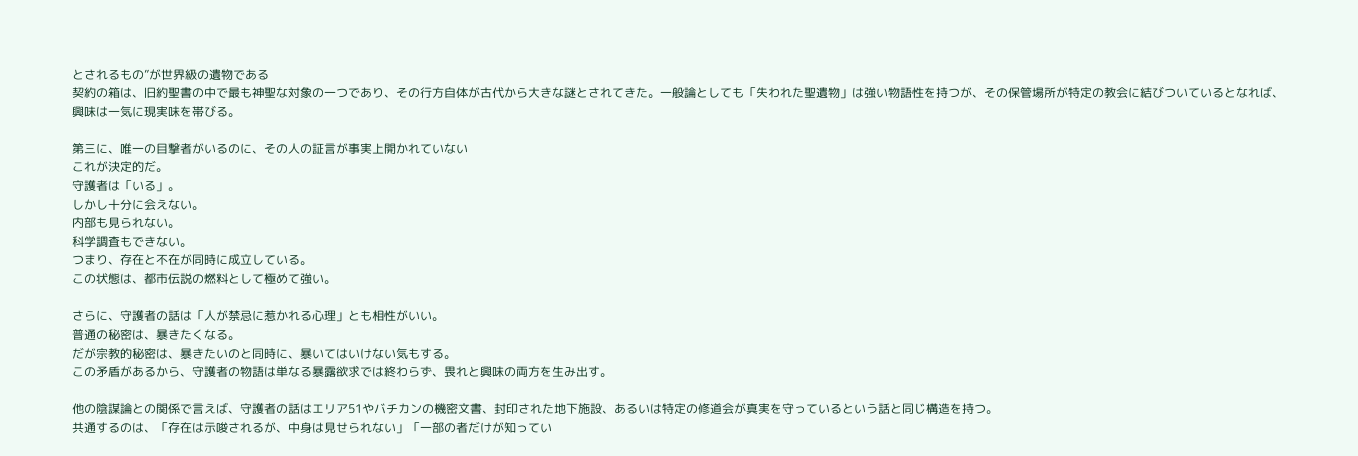とされるもの”が世界級の遺物である
契約の箱は、旧約聖書の中で最も神聖な対象の一つであり、その行方自体が古代から大きな謎とされてきた。一般論としても「失われた聖遺物」は強い物語性を持つが、その保管場所が特定の教会に結びついているとなれば、興味は一気に現実味を帯びる。

第三に、唯一の目撃者がいるのに、その人の証言が事実上開かれていない
これが決定的だ。
守護者は「いる」。
しかし十分に会えない。
内部も見られない。
科学調査もできない。
つまり、存在と不在が同時に成立している。
この状態は、都市伝説の燃料として極めて強い。

さらに、守護者の話は「人が禁忌に惹かれる心理」とも相性がいい。
普通の秘密は、暴きたくなる。
だが宗教的秘密は、暴きたいのと同時に、暴いてはいけない気もする。
この矛盾があるから、守護者の物語は単なる暴露欲求では終わらず、畏れと興味の両方を生み出す。

他の陰謀論との関係で言えば、守護者の話はエリア51やバチカンの機密文書、封印された地下施設、あるいは特定の修道会が真実を守っているという話と同じ構造を持つ。
共通するのは、「存在は示唆されるが、中身は見せられない」「一部の者だけが知ってい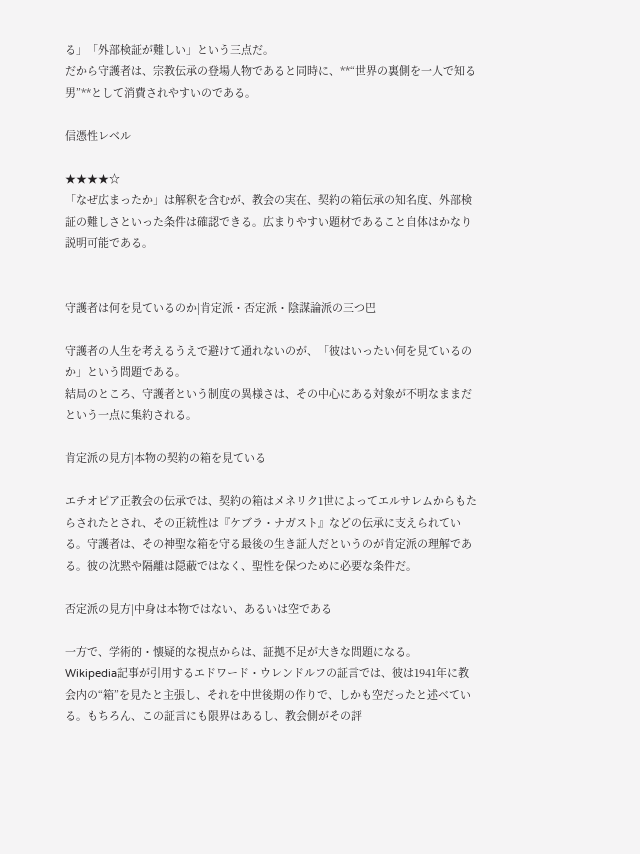る」「外部検証が難しい」という三点だ。
だから守護者は、宗教伝承の登場人物であると同時に、**“世界の裏側を一人で知る男”**として消費されやすいのである。

信憑性レベル

★★★★☆
「なぜ広まったか」は解釈を含むが、教会の実在、契約の箱伝承の知名度、外部検証の難しさといった条件は確認できる。広まりやすい題材であること自体はかなり説明可能である。


守護者は何を見ているのか|肯定派・否定派・陰謀論派の三つ巴

守護者の人生を考えるうえで避けて通れないのが、「彼はいったい何を見ているのか」という問題である。
結局のところ、守護者という制度の異様さは、その中心にある対象が不明なままだという一点に集約される。

肯定派の見方|本物の契約の箱を見ている

エチオピア正教会の伝承では、契約の箱はメネリク1世によってエルサレムからもたらされたとされ、その正統性は『ケブラ・ナガスト』などの伝承に支えられている。守護者は、その神聖な箱を守る最後の生き証人だというのが肯定派の理解である。彼の沈黙や隔離は隠蔽ではなく、聖性を保つために必要な条件だ。

否定派の見方|中身は本物ではない、あるいは空である

一方で、学術的・懐疑的な視点からは、証拠不足が大きな問題になる。
Wikipedia記事が引用するエドワード・ウレンドルフの証言では、彼は1941年に教会内の“箱”を見たと主張し、それを中世後期の作りで、しかも空だったと述べている。もちろん、この証言にも限界はあるし、教会側がその評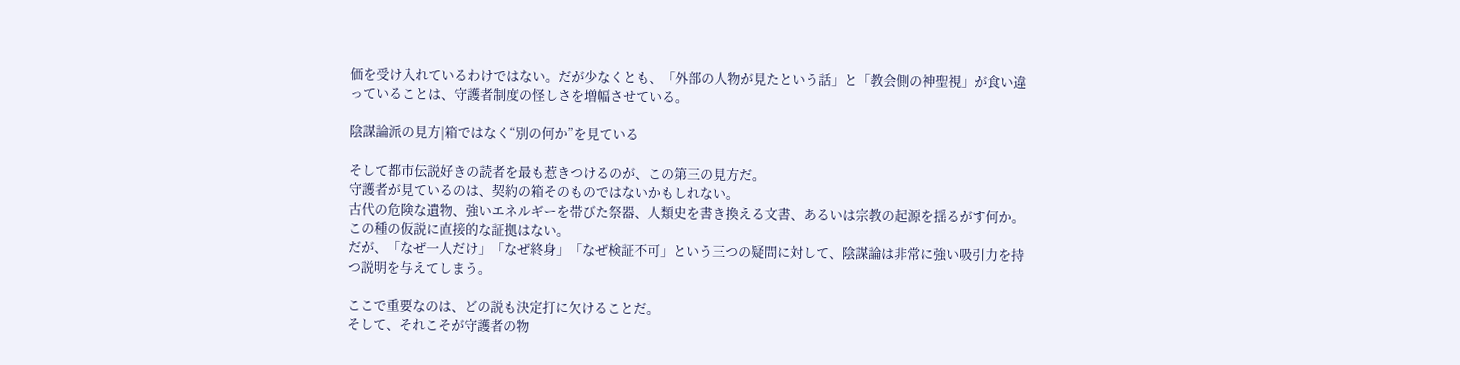価を受け入れているわけではない。だが少なくとも、「外部の人物が見たという話」と「教会側の神聖視」が食い違っていることは、守護者制度の怪しさを増幅させている。

陰謀論派の見方|箱ではなく“別の何か”を見ている

そして都市伝説好きの読者を最も惹きつけるのが、この第三の見方だ。
守護者が見ているのは、契約の箱そのものではないかもしれない。
古代の危険な遺物、強いエネルギーを帯びた祭器、人類史を書き換える文書、あるいは宗教の起源を揺るがす何か。
この種の仮説に直接的な証拠はない。
だが、「なぜ一人だけ」「なぜ終身」「なぜ検証不可」という三つの疑問に対して、陰謀論は非常に強い吸引力を持つ説明を与えてしまう。

ここで重要なのは、どの説も決定打に欠けることだ。
そして、それこそが守護者の物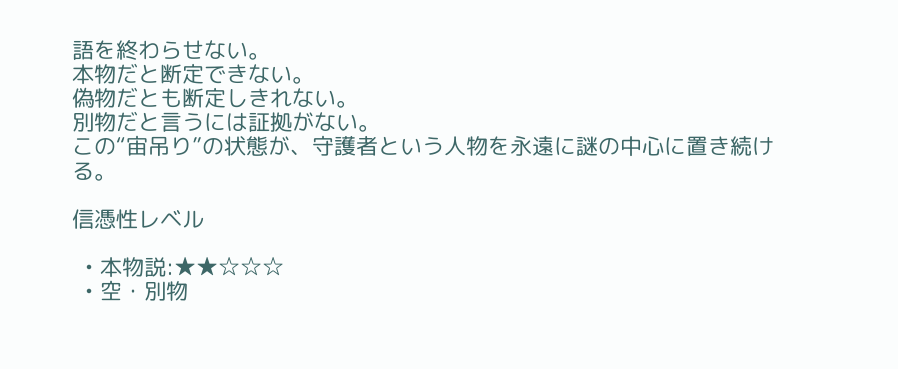語を終わらせない。
本物だと断定できない。
偽物だとも断定しきれない。
別物だと言うには証拠がない。
この“宙吊り”の状態が、守護者という人物を永遠に謎の中心に置き続ける。

信憑性レベル

  • 本物説:★★☆☆☆
  • 空・別物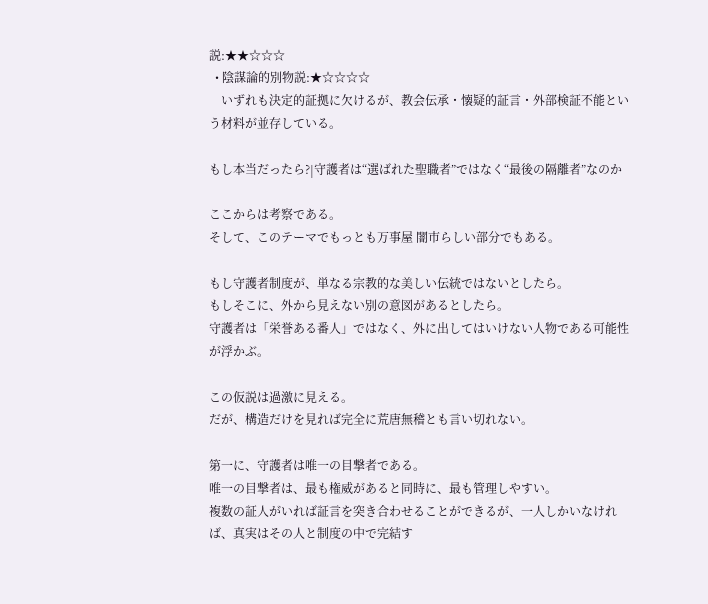説:★★☆☆☆
  • 陰謀論的別物説:★☆☆☆☆
    いずれも決定的証拠に欠けるが、教会伝承・懐疑的証言・外部検証不能という材料が並存している。

もし本当だったら?|守護者は“選ばれた聖職者”ではなく“最後の隔離者”なのか

ここからは考察である。
そして、このテーマでもっとも万事屋 闇市らしい部分でもある。

もし守護者制度が、単なる宗教的な美しい伝統ではないとしたら。
もしそこに、外から見えない別の意図があるとしたら。
守護者は「栄誉ある番人」ではなく、外に出してはいけない人物である可能性が浮かぶ。

この仮説は過激に見える。
だが、構造だけを見れば完全に荒唐無稽とも言い切れない。

第一に、守護者は唯一の目撃者である。
唯一の目撃者は、最も権威があると同時に、最も管理しやすい。
複数の証人がいれば証言を突き合わせることができるが、一人しかいなければ、真実はその人と制度の中で完結す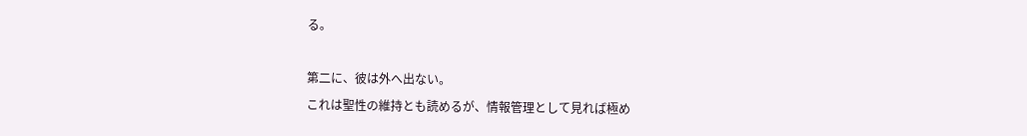る。

第二に、彼は外へ出ない。
これは聖性の維持とも読めるが、情報管理として見れば極め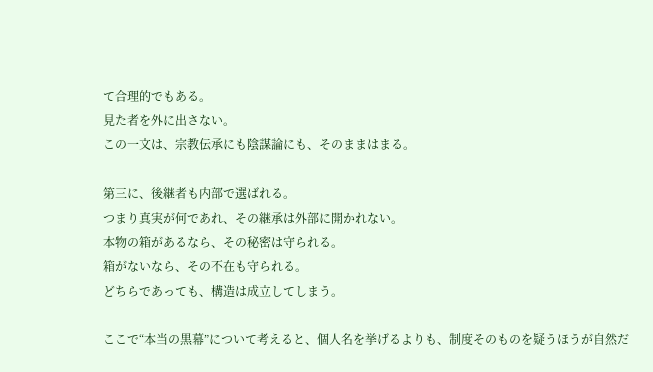て合理的でもある。
見た者を外に出さない。
この一文は、宗教伝承にも陰謀論にも、そのままはまる。

第三に、後継者も内部で選ばれる。
つまり真実が何であれ、その継承は外部に開かれない。
本物の箱があるなら、その秘密は守られる。
箱がないなら、その不在も守られる。
どちらであっても、構造は成立してしまう。

ここで“本当の黒幕”について考えると、個人名を挙げるよりも、制度そのものを疑うほうが自然だ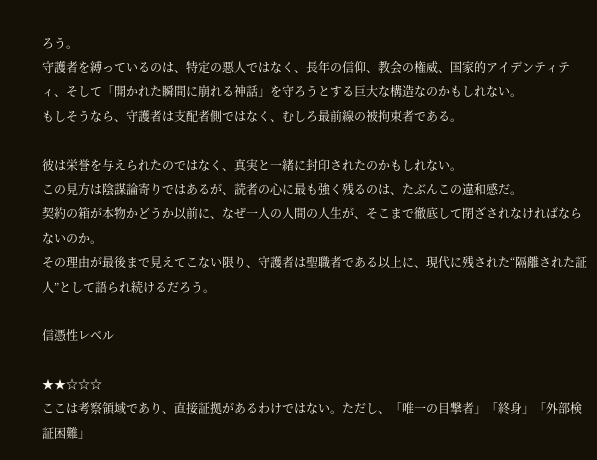ろう。
守護者を縛っているのは、特定の悪人ではなく、長年の信仰、教会の権威、国家的アイデンティティ、そして「開かれた瞬間に崩れる神話」を守ろうとする巨大な構造なのかもしれない。
もしそうなら、守護者は支配者側ではなく、むしろ最前線の被拘束者である。

彼は栄誉を与えられたのではなく、真実と一緒に封印されたのかもしれない。
この見方は陰謀論寄りではあるが、読者の心に最も強く残るのは、たぶんこの違和感だ。
契約の箱が本物かどうか以前に、なぜ一人の人間の人生が、そこまで徹底して閉ざされなければならないのか。
その理由が最後まで見えてこない限り、守護者は聖職者である以上に、現代に残された“隔離された証人”として語られ続けるだろう。

信憑性レベル

★★☆☆☆
ここは考察領域であり、直接証拠があるわけではない。ただし、「唯一の目撃者」「終身」「外部検証困難」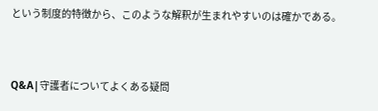という制度的特徴から、このような解釈が生まれやすいのは確かである。


Q&A|守護者についてよくある疑問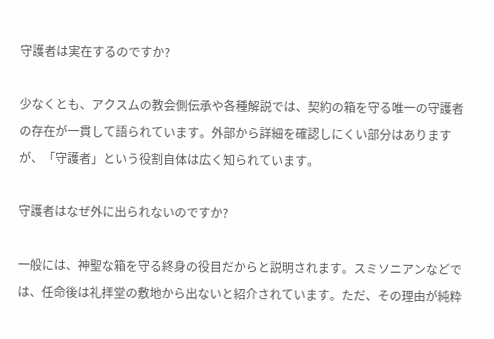守護者は実在するのですか?

少なくとも、アクスムの教会側伝承や各種解説では、契約の箱を守る唯一の守護者の存在が一貫して語られています。外部から詳細を確認しにくい部分はありますが、「守護者」という役割自体は広く知られています。

守護者はなぜ外に出られないのですか?

一般には、神聖な箱を守る終身の役目だからと説明されます。スミソニアンなどでは、任命後は礼拝堂の敷地から出ないと紹介されています。ただ、その理由が純粋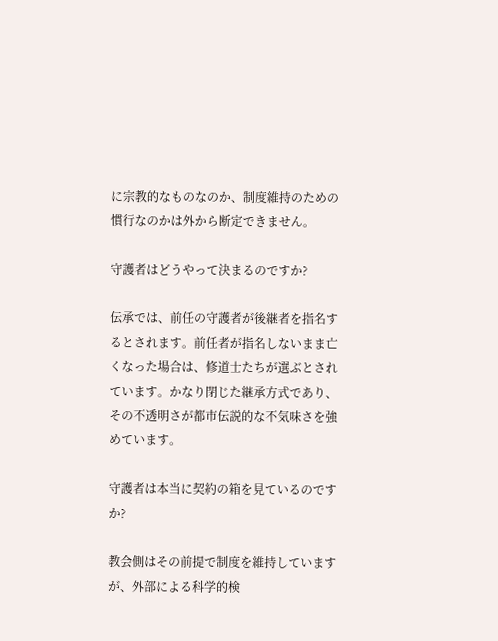に宗教的なものなのか、制度維持のための慣行なのかは外から断定できません。

守護者はどうやって決まるのですか?

伝承では、前任の守護者が後継者を指名するとされます。前任者が指名しないまま亡くなった場合は、修道士たちが選ぶとされています。かなり閉じた継承方式であり、その不透明さが都市伝説的な不気味さを強めています。

守護者は本当に契約の箱を見ているのですか?

教会側はその前提で制度を維持していますが、外部による科学的検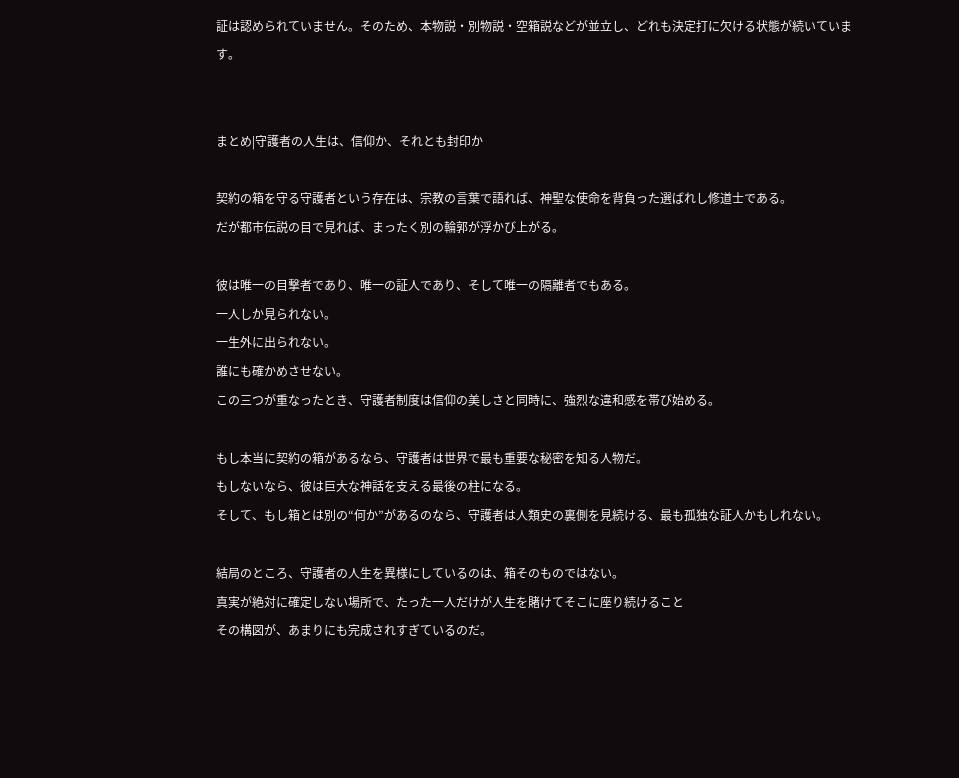証は認められていません。そのため、本物説・別物説・空箱説などが並立し、どれも決定打に欠ける状態が続いています。


まとめ|守護者の人生は、信仰か、それとも封印か

契約の箱を守る守護者という存在は、宗教の言葉で語れば、神聖な使命を背負った選ばれし修道士である。
だが都市伝説の目で見れば、まったく別の輪郭が浮かび上がる。

彼は唯一の目撃者であり、唯一の証人であり、そして唯一の隔離者でもある。
一人しか見られない。
一生外に出られない。
誰にも確かめさせない。
この三つが重なったとき、守護者制度は信仰の美しさと同時に、強烈な違和感を帯び始める。

もし本当に契約の箱があるなら、守護者は世界で最も重要な秘密を知る人物だ。
もしないなら、彼は巨大な神話を支える最後の柱になる。
そして、もし箱とは別の“何か”があるのなら、守護者は人類史の裏側を見続ける、最も孤独な証人かもしれない。

結局のところ、守護者の人生を異様にしているのは、箱そのものではない。
真実が絶対に確定しない場所で、たった一人だけが人生を賭けてそこに座り続けること
その構図が、あまりにも完成されすぎているのだ。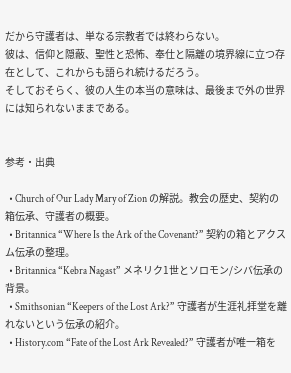だから守護者は、単なる宗教者では終わらない。
彼は、信仰と隠蔽、聖性と恐怖、奉仕と隔離の境界線に立つ存在として、これからも語られ続けるだろう。
そしておそらく、彼の人生の本当の意味は、最後まで外の世界には知られないままである。


参考・出典

  • Church of Our Lady Mary of Zion の解説。教会の歴史、契約の箱伝承、守護者の概要。
  • Britannica “Where Is the Ark of the Covenant?” 契約の箱とアクスム伝承の整理。
  • Britannica “Kebra Nagast” メネリク1世とソロモン/シバ伝承の背景。
  • Smithsonian “Keepers of the Lost Ark?” 守護者が生涯礼拝堂を離れないという伝承の紹介。
  • History.com “Fate of the Lost Ark Revealed?” 守護者が唯一箱を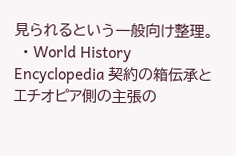見られるという一般向け整理。
  • World History Encyclopedia 契約の箱伝承とエチオピア側の主張の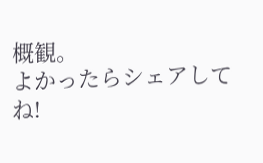概観。
よかったらシェアしてね!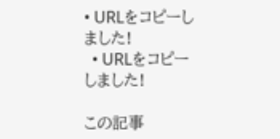• URLをコピーしました!
  • URLをコピーしました!

この記事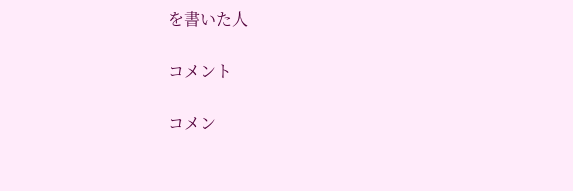を書いた人

コメント

コメン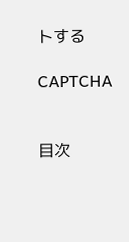トする

CAPTCHA


目次